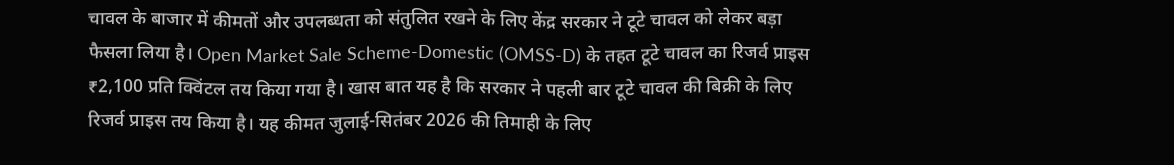चावल के बाजार में कीमतों और उपलब्धता को संतुलित रखने के लिए केंद्र सरकार ने टूटे चावल को लेकर बड़ा फैसला लिया है। Open Market Sale Scheme-Domestic (OMSS-D) के तहत टूटे चावल का रिजर्व प्राइस ₹2,100 प्रति क्विंटल तय किया गया है। खास बात यह है कि सरकार ने पहली बार टूटे चावल की बिक्री के लिए रिजर्व प्राइस तय किया है। यह कीमत जुलाई-सितंबर 2026 की तिमाही के लिए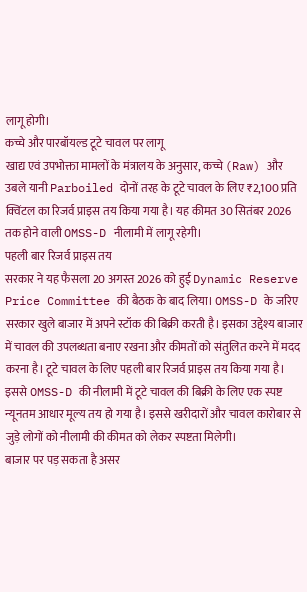लागू होगी।
कच्चे और पारबॉयल्ड टूटे चावल पर लागू
खाद्य एवं उपभोक्ता मामलों के मंत्रालय के अनुसार, कच्चे (Raw) और उबले यानी Parboiled दोनों तरह के टूटे चावल के लिए ₹2,100 प्रति क्विंटल का रिजर्व प्राइस तय किया गया है। यह कीमत 30 सितंबर 2026 तक होने वाली OMSS-D नीलामी में लागू रहेगी।
पहली बार रिजर्व प्राइस तय
सरकार ने यह फैसला 20 अगस्त 2026 को हुई Dynamic Reserve Price Committee की बैठक के बाद लिया। OMSS-D के जरिए सरकार खुले बाजार में अपने स्टॉक की बिक्री करती है। इसका उद्देश्य बाजार में चावल की उपलब्धता बनाए रखना और कीमतों को संतुलित करने में मदद करना है। टूटे चावल के लिए पहली बार रिजर्व प्राइस तय किया गया है। इससे OMSS-D की नीलामी में टूटे चावल की बिक्री के लिए एक स्पष्ट न्यूनतम आधार मूल्य तय हो गया है। इससे खरीदारों और चावल कारोबार से जुड़े लोगों को नीलामी की कीमत को लेकर स्पष्टता मिलेगी।
बाजार पर पड़ सकता है असर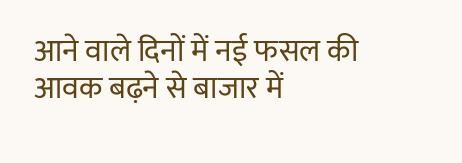आने वाले दिनों में नई फसल की आवक बढ़ने से बाजार में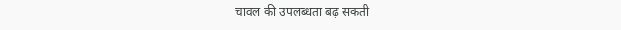चावल की उपलब्धता बढ़ सकती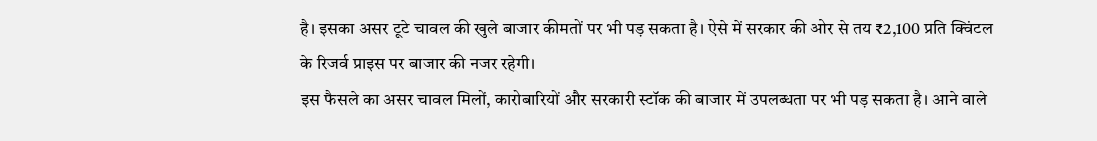है। इसका असर टूटे चावल की खुले बाजार कीमतों पर भी पड़ सकता है। ऐसे में सरकार की ओर से तय ₹2,100 प्रति क्विंटल के रिजर्व प्राइस पर बाजार की नजर रहेगी।
इस फैसले का असर चावल मिलों, कारोबारियों और सरकारी स्टॉक की बाजार में उपलब्धता पर भी पड़ सकता है। आने वाले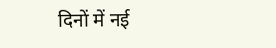दिनों में नई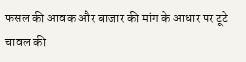फसल की आवक और बाजार की मांग के आधार पर टूटे चावल की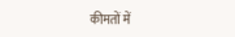कीमतों में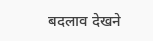बदलाव देखने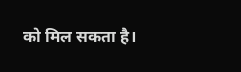को मिल सकता है।